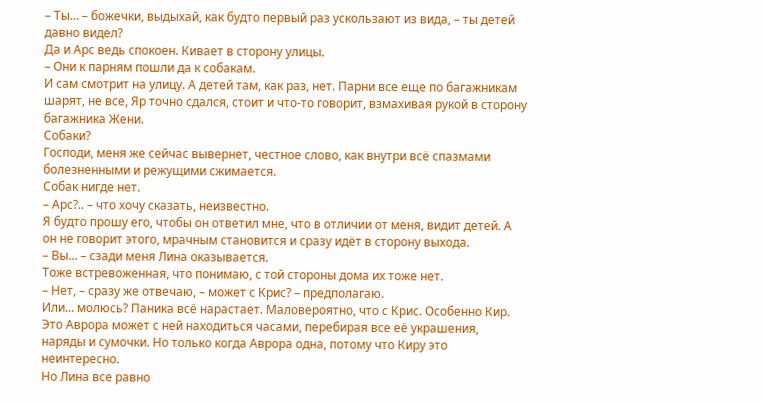– Ты… – божечки, выдыхай, как будто первый раз ускользают из вида, – ты детей давно видел?
Да и Арс ведь спокоен. Кивает в сторону улицы.
– Они к парням пошли да к собакам.
И сам смотрит на улицу. А детей там, как раз, нет. Парни все еще по багажникам шарят, не все, Яр точно сдался, стоит и что-то говорит, взмахивая рукой в сторону багажника Жени.
Собаки?
Господи, меня же сейчас вывернет, честное слово, как внутри всё спазмами болезненными и режущими сжимается.
Собак нигде нет.
– Арс?.. – что хочу сказать, неизвестно.
Я будто прошу его, чтобы он ответил мне, что в отличии от меня, видит детей. А он не говорит этого, мрачным становится и сразу идёт в сторону выхода.
– Вы… – сзади меня Лина оказывается.
Тоже встревоженная, что понимаю, с той стороны дома их тоже нет.
– Нет, – сразу же отвечаю, – может с Крис? – предполагаю.
Или… молюсь? Паника всё нарастает. Маловероятно, что с Крис. Особенно Кир. Это Аврора может с ней находиться часами, перебирая все её украшения, наряды и сумочки. Но только когда Аврора одна, потому что Киру это неинтересно.
Но Лина все равно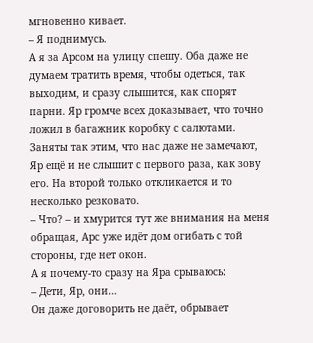мгновенно кивает.
– Я поднимусь.
А я за Арсом на улицу спешу. Оба даже не думаем тратить время, чтобы одеться, так выходим, и сразу слышится, как спорят парни. Яр громче всех доказывает, что точно ложил в багажник коробку с салютами. Заняты так этим, что нас даже не замечают, Яр ещё и не слышит с первого раза, как зову его. На второй только откликается и то несколько резковато.
– Что? – и хмурится тут же внимания на меня обращая, Арс уже идёт дом огибать с той стороны, где нет окон.
А я почему-то сразу на Яра срываюсь:
– Дети, Яр, они…
Он даже договорить не даёт, обрывает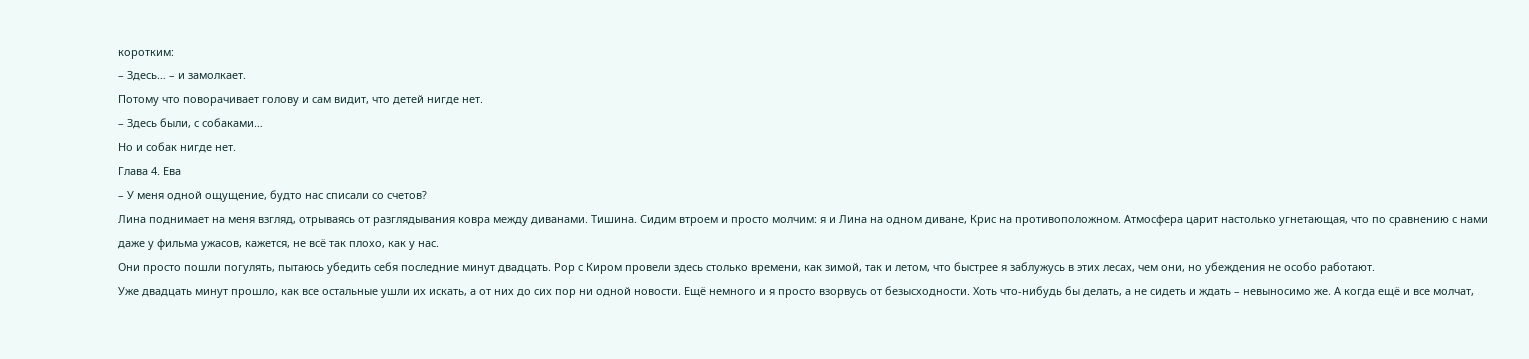коротким:
– Здесь… – и замолкает.
Потому что поворачивает голову и сам видит, что детей нигде нет.
– Здесь были, с собаками…
Но и собак нигде нет.
Глава 4. Ева
– У меня одной ощущение, будто нас списали со счетов?
Лина поднимает на меня взгляд, отрываясь от разглядывания ковра между диванами. Тишина. Сидим втроем и просто молчим: я и Лина на одном диване, Крис на противоположном. Атмосфера царит настолько угнетающая, что по сравнению с нами даже у фильма ужасов, кажется, не всё так плохо, как у нас.
Они просто пошли погулять, пытаюсь убедить себя последние минут двадцать. Рор с Киром провели здесь столько времени, как зимой, так и летом, что быстрее я заблужусь в этих лесах, чем они, но убеждения не особо работают.
Уже двадцать минут прошло, как все остальные ушли их искать, а от них до сих пор ни одной новости. Ещё немного и я просто взорвусь от безысходности. Хоть что-нибудь бы делать, а не сидеть и ждать – невыносимо же. А когда ещё и все молчат,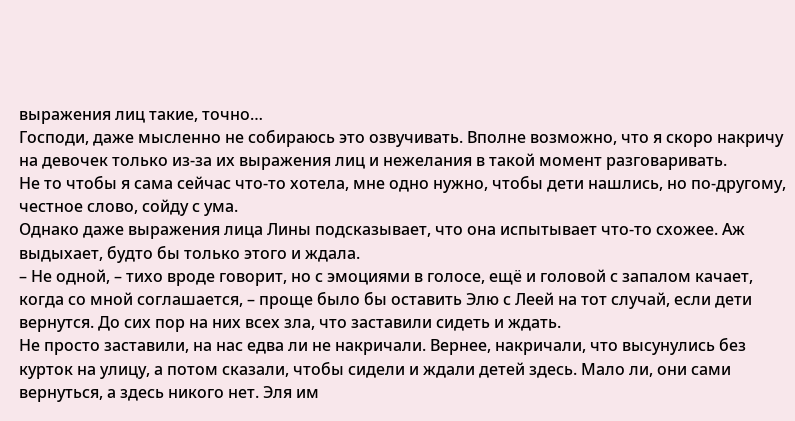выражения лиц такие, точно…
Господи, даже мысленно не собираюсь это озвучивать. Вполне возможно, что я скоро накричу на девочек только из-за их выражения лиц и нежелания в такой момент разговаривать.
Не то чтобы я сама сейчас что-то хотела, мне одно нужно, чтобы дети нашлись, но по-другому, честное слово, сойду с ума.
Однако даже выражения лица Лины подсказывает, что она испытывает что-то схожее. Аж выдыхает, будто бы только этого и ждала.
– Не одной, – тихо вроде говорит, но с эмоциями в голосе, ещё и головой с запалом качает, когда со мной соглашается, – проще было бы оставить Элю с Леей на тот случай, если дети вернутся. До сих пор на них всех зла, что заставили сидеть и ждать.
Не просто заставили, на нас едва ли не накричали. Вернее, накричали, что высунулись без курток на улицу, а потом сказали, чтобы сидели и ждали детей здесь. Мало ли, они сами вернуться, а здесь никого нет. Эля им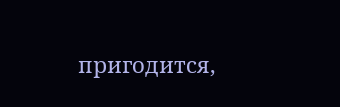пригодится,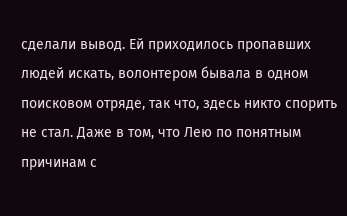сделали вывод. Ей приходилось пропавших людей искать, волонтером бывала в одном поисковом отряде, так что, здесь никто спорить не стал. Даже в том, что Лею по понятным причинам с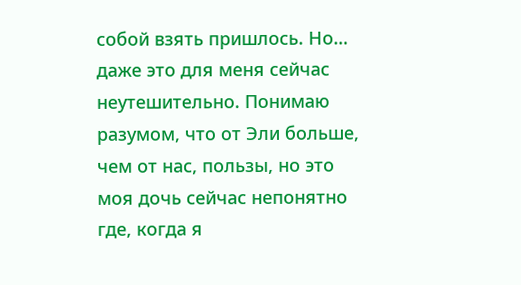собой взять пришлось. Но… даже это для меня сейчас неутешительно. Понимаю разумом, что от Эли больше, чем от нас, пользы, но это моя дочь сейчас непонятно где, когда я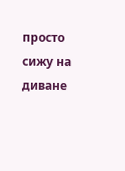просто сижу на диване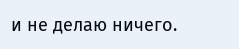и не делаю ничего.